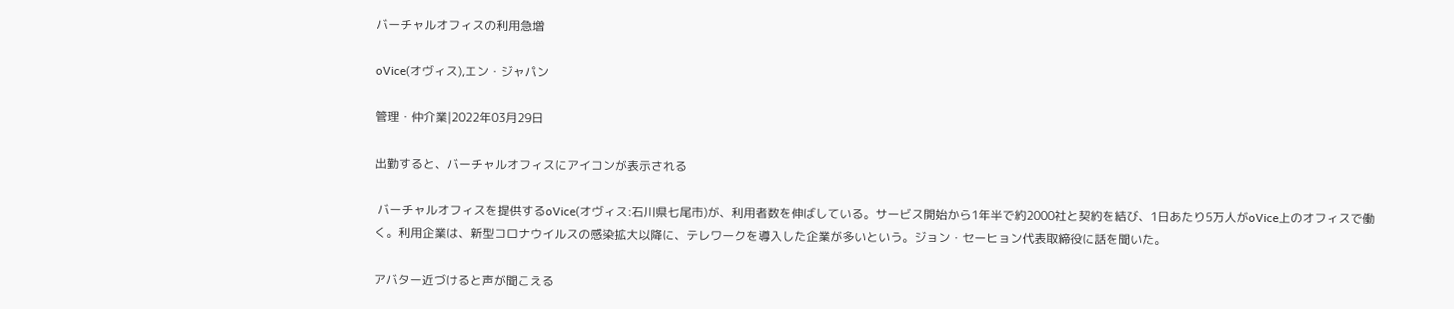バーチャルオフィスの利用急増

oVice(オヴィス),エン・ジャパン

管理・仲介業|2022年03月29日

出勤すると、バーチャルオフィスにアイコンが表示される

 バーチャルオフィスを提供するoVice(オヴィス:石川県七尾市)が、利用者数を伸ばしている。サービス開始から1年半で約2000社と契約を結び、1日あたり5万人がoVice上のオフィスで働く。利用企業は、新型コロナウイルスの感染拡大以降に、テレワークを導入した企業が多いという。ジョン・セーヒョン代表取締役に話を聞いた。

アバター近づけると声が聞こえる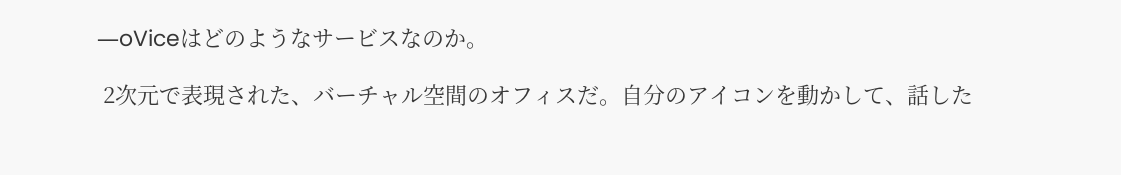―oViceはどのようなサービスなのか。

 2次元で表現された、バーチャル空間のオフィスだ。自分のアイコンを動かして、話した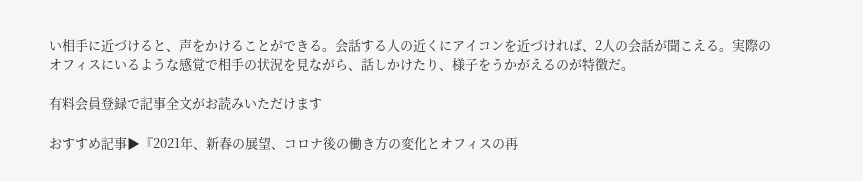い相手に近づけると、声をかけることができる。会話する人の近くにアイコンを近づければ、2人の会話が聞こえる。実際のオフィスにいるような感覚で相手の状況を見ながら、話しかけたり、様子をうかがえるのが特徴だ。

有料会員登録で記事全文がお読みいただけます

おすすめ記事▶『2021年、新春の展望、コロナ後の働き方の変化とオフィスの再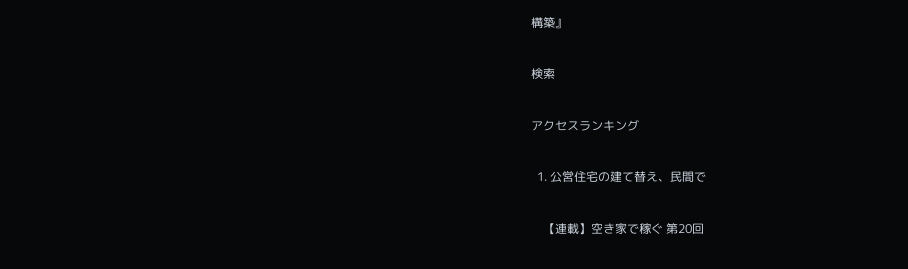構築』

検索

アクセスランキング

  1. 公営住宅の建て替え、民間で

    【連載】空き家で稼ぐ 第20回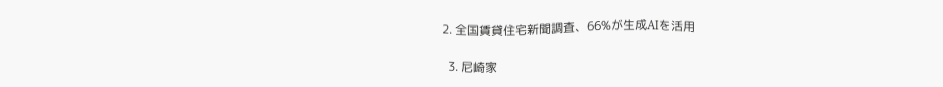2. 全国賃貸住宅新聞調査、66%が生成AIを活用

  3. 尼崎家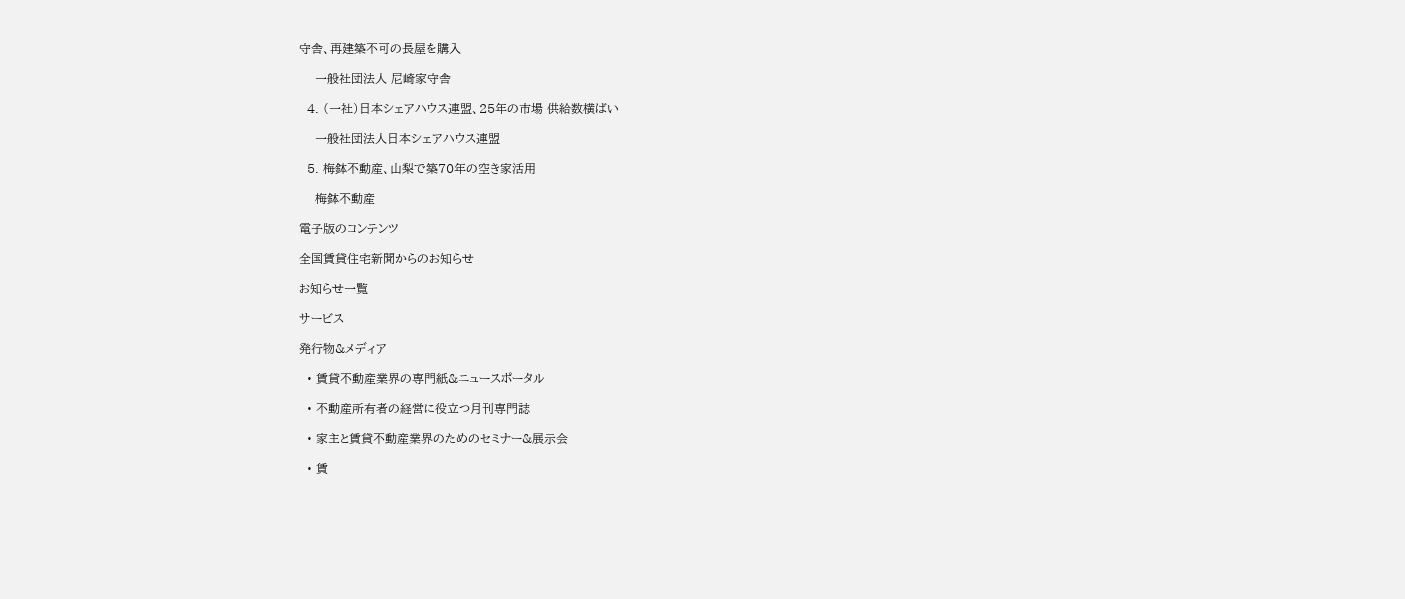守舎、再建築不可の長屋を購入

    一般社団法人 尼崎家守舎

  4. (一社)日本シェアハウス連盟、25年の市場 供給数横ばい

    一般社団法人日本シェアハウス連盟

  5. 梅鉢不動産、山梨で築70年の空き家活用

    梅鉢不動産

電子版のコンテンツ

全国賃貸住宅新聞からのお知らせ

お知らせ一覧

サービス

発行物&メディア

  • 賃貸不動産業界の専門紙&ニュースポータル

  • 不動産所有者の経営に役立つ月刊専門誌

  • 家主と賃貸不動産業界のためのセミナー&展示会

  • 賃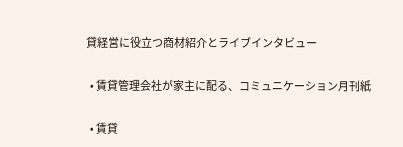貸経営に役立つ商材紹介とライブインタビュー

  • 賃貸管理会社が家主に配る、コミュニケーション月刊紙

  • 賃貸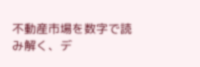不動産市場を数字で読み解く、デ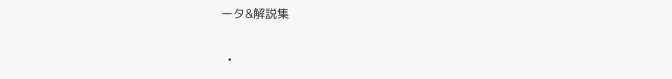ータ&解説集

  •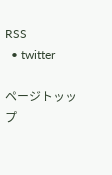RSS
  • twitter

ページトッップ